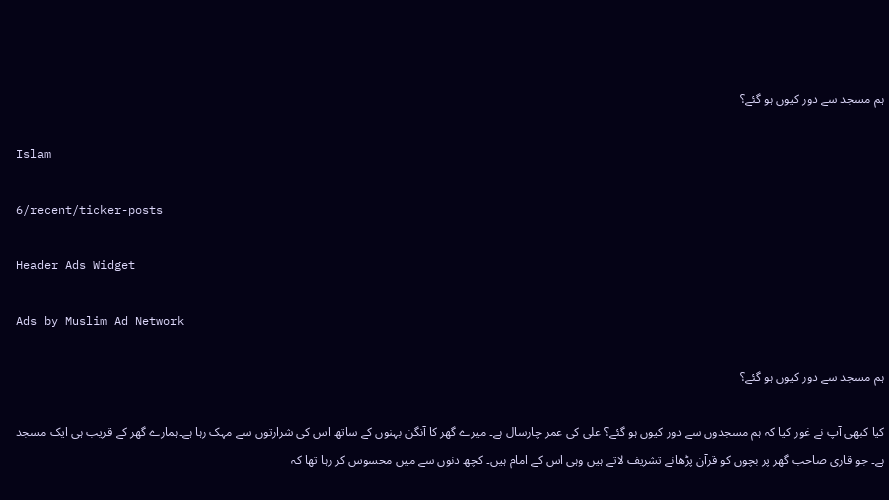ہم مسجد سے دور کیوں ہو گئے؟

Islam

6/recent/ticker-posts

Header Ads Widget

Ads by Muslim Ad Network

ہم مسجد سے دور کیوں ہو گئے؟

کیا کبھی آپ نے غور کیا کہ ہم مسجدوں سے دور کیوں ہو گئے؟ علی کی عمر چارسال ہے۔ میرے گھر کا آنگن بہنوں کے ساتھ اس کی شرارتوں سے مہک رہا ہے۔ہمارے گھر کے قریب ہی ایک مسجد ہے۔ جو قاری صاحب گھر پر بچوں کو قرآن پڑھانے تشریف لاتے ہیں وہی اس کے امام ہیں۔ کچھ دنوں سے میں محسوس کر رہا تھا کہ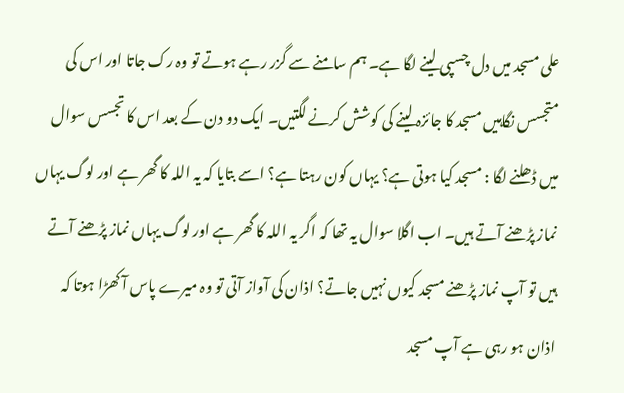علی مسجد میں دل چسپی لینے لگا ہے۔ ہم سامنے سے گزر رہے ہوتے تو وہ رک جاتا اور اس کی متجسس نگاہیں مسجد کا جائزہ لینے کی کوشش کرنے لگتیں۔ ایک دو دن کے بعد اس کا تجسس سوال میں ڈھلنے لگا : مسجد کیا ہوتی ہے؟ یہاں کون رہتا ہے؟ اسے بتایا کہ یہ اللہ کا گھر ہے اور لوگ یہاں نماز پڑھنے آتے ہیں۔ اب اگلا سوال یہ تھا کہ اگر یہ اللہ کا گھر ہے اور لوگ یہاں نماز پڑھنے آتے ہیں تو آپ نماز پڑھنے مسجد کیوں نہیں جاتے؟ اذان کی آواز آتی تو وہ میرے پاس آ کھڑا ہوتا کہ اذان ہو رہی ہے آپ مسجد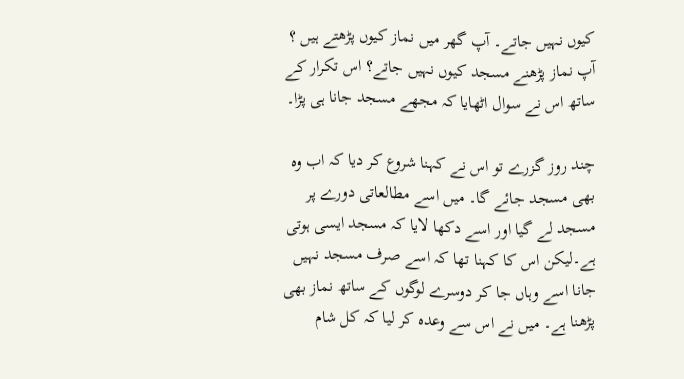کیوں نہیں جاتے۔ آپ گھر میں نماز کیوں پڑھتے ہیں ؟ آپ نماز پڑھنے مسجد کیوں نہیں جاتے؟ اس تکرار کے ساتھ اس نے سوال اٹھایا کہ مجھے مسجد جانا ہی پڑا۔

چند روز گزرے تو اس نے کہنا شروع کر دیا کہ اب وہ بھی مسجد جائے گا۔ میں اسے مطالعاتی دورے پر مسجد لے گیا اور اسے دکھا لایا کہ مسجد ایسی ہوتی ہے۔لیکن اس کا کہنا تھا کہ اسے صرف مسجد نہیں جانا اسے وہاں جا کر دوسرے لوگوں کے ساتھ نماز بھی پڑھنا ہے۔ میں نے اس سے وعدہ کر لیا کہ کل شام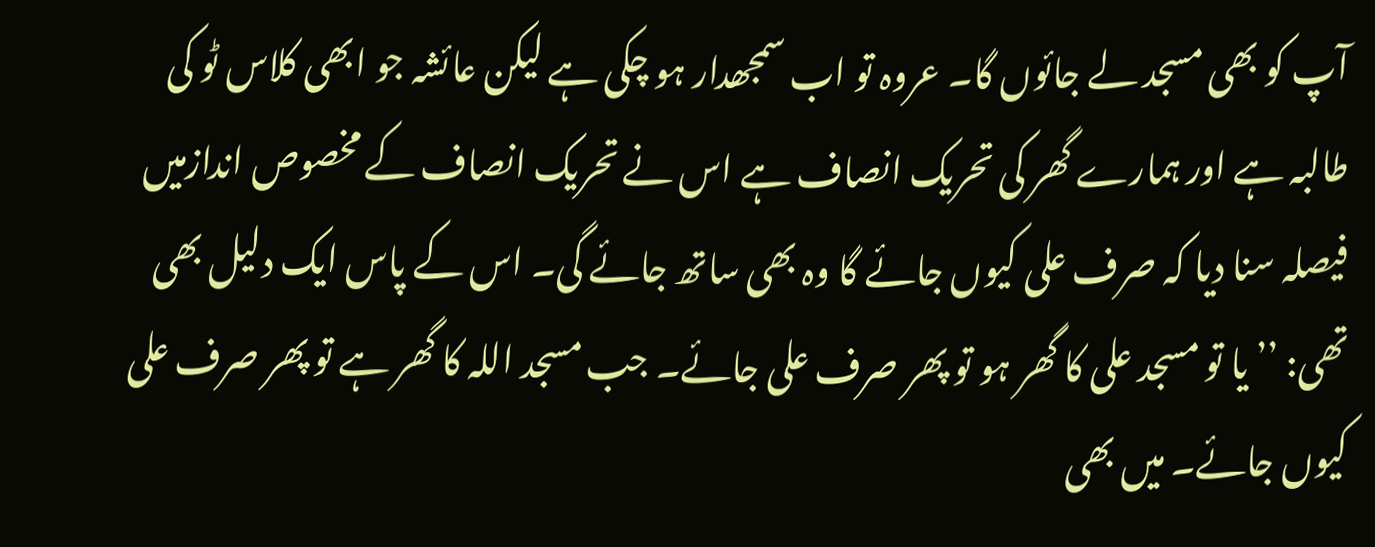آپ کو بھی مسجد لے جائوں گا۔ عروہ تو اب سمجھدار ہو چکی ہے لیکن عائشہ جو ابھی کلاس ٹو کی طالبہ ہے اور ہمارے گھر کی تحریک انصاف ہے اس نے تحریک انصاف کے مخصوص اندازمیں فیصلہ سنا دیا کہ صرف علی کیوں جائے گا وہ بھی ساتھ جائے گی۔ اس کے پاس ایک دلیل بھی تھی: ’’یا تو مسجد علی کا گھر ہو تو پھر صرف علی جائے۔ جب مسجد اللہ کا گھر ہے تو پھر صرف علی کیوں جائے۔ میں بھی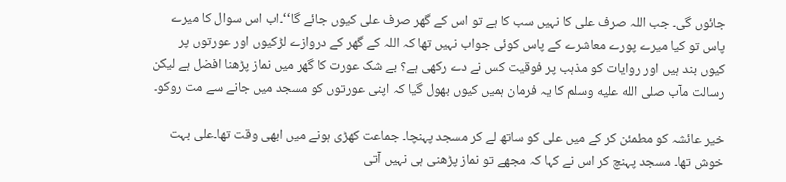جائوں گی۔ جب اللہ صرف علی کا نہیں سب کا ہے تو اس کے گھر صرف علی کیوں جائے گا‘‘۔اب اس سوال کا میرے پاس تو کیا میرے پورے معاشرے کے پاس کوئی جواب نہیں تھا کہ اللہ کے گھر کے دروازے لڑکیوں اور عورتوں پر کیوں بند ہیں اور روایات کو مذہب پر فوقیت کس نے دے رکھی ہے؟ بے شک عورت کا گھر میں نماز پڑھنا افضل ہے لیکن رسالت مآب صلى الله عليه وسلم کا یہ فرمان ہمیں کیوں بھول گیا کہ اپنی عورتوں کو مسجد میں جانے سے مت روکو۔

خیر عائشہ کو مطمئن کر کے میں علی کو ساتھ لے کر مسجد پہنچا۔ جماعت کھڑی ہونے میں ابھی وقت تھا۔علی بہت خوش تھا۔ مسجد پہنچ کر اس نے کہا کہ مجھے تو نماز پڑھنی ہی نہیں آتی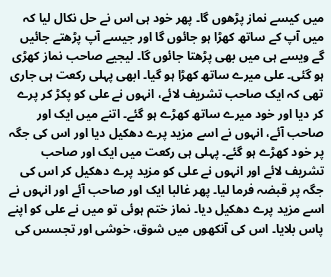میں کیسے نماز پڑھوں گا۔ پھر خود ہی اس نے حل نکال لیا کہ میں آپ کے ساتھ کھڑا ہو جائوں گا اور جیسے آپ پڑھتے جائیں گے ویسے ہی میں بھی پڑھتا جائوں گا۔ لیجیے صاحب نماز کھڑی ہو گئی۔ علی میرے ساتھ کھڑا ہو گیا۔ ابھی پہلی رکعت ہی جاری تھی کہ ایک صاحب تشریف لائے، انہوں نے علی کو پکڑ کر پرے کر دیا اور خود میرے ساتھ کھڑے ہو گئے۔ اتنے میں ایک اور صاحب آئے، انہوں نے اسے مزید پرے دھکیل دیا اور اس کی جگہ پر خود کھڑے ہو گئے۔ پہلی ہی رکعت میں ایک اور صاحب تشریف لائے اور انہوں نے علی کو مزید پرے دھکیل کر اس کی جگہ پر قبضہ فرما لیا۔ پھر غالبا ایک اور صاحب آئے اور انہوں نے اسے مزید پرے دھکیل دیا۔ نماز ختم ہوئی تو میں نے علی کو اپنے پاس بلایا۔ اس کی آنکھوں میں شوق، خوشی اور تجسس کی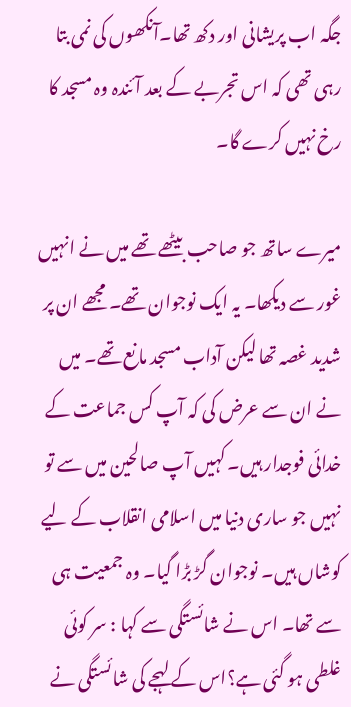جگہ اب پریشانی اور دکھ تھا۔آنکھوں کی نمی بتا رہی تھی کہ اس تجربے کے بعد آئندہ وہ مسجد کا رخ نہیں کرے گا۔

میرے ساتھ جو صاحب بیٹھے تھے میں نے انہیں غور سے دیکھا۔ یہ ایک نوجوان تھے۔ مجھے ان پر شدید غصہ تھا لیکن آداب مسجد مانع تھے۔ میں نے ان سے عرض کی کہ آپ کس جماعت کے خدائی فوجدار ہیں۔ کہیں آپ صالحین میں سے تو نہیں جو ساری دنیا میں اسلامی انقلاب کے لیے کوشاں ہیں۔ نوجوان گڑ بڑا گیا۔ وہ جمعیت ہی سے تھا۔ اس نے شائستگی سے کہا : سر کوئی غلطی ہو گئی ہے؟اس کے لہجے کی شائستگی نے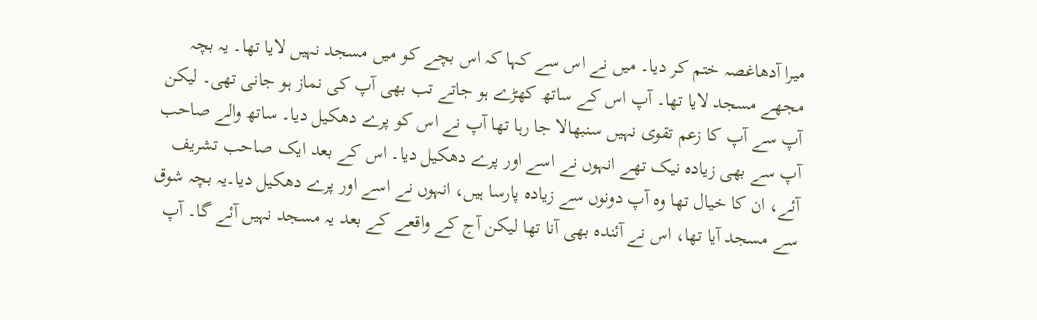میرا آدھاغصہ ختم کر دیا۔ میں نے اس سے کہا کہ اس بچے کو میں مسجد نہیں لایا تھا۔ یہ بچہ مجھے مسجد لایا تھا۔ آپ اس کے ساتھ کھڑے ہو جاتے تب بھی آپ کی نماز ہو جانی تھی۔ لیکن آپ سے آپ کا زعم تقوی نہیں سنبھالا جا رہا تھا آپ نے اس کو پرے دھکیل دیا۔ ساتھ والے صاحب آپ سے بھی زیادہ نیک تھے انہوں نے اسے اور پرے دھکیل دیا۔ اس کے بعد ایک صاحب تشریف آئے، ان کا خیال تھا وہ آپ دونوں سے زیادہ پارسا ہیں، انہوں نے اسے اور پرے دھکیل دیا۔یہ بچہ شوق سے مسجد آیا تھا، اس نے آئندہ بھی آنا تھا لیکن آج کے واقعے کے بعد یہ مسجد نہیں آئے گا۔ آپ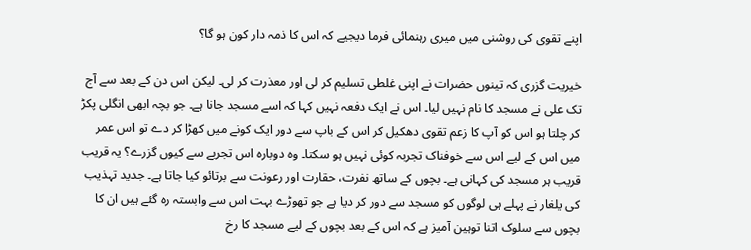اپنے تقوی کی روشنی میں میری رہنمائی فرما دیجیے کہ اس کا ذمہ دار کون ہو گا؟

خیریت گزری کہ تینوں حضرات نے اپنی غلطی تسلیم کر لی اور معذرت کر لی۔ لیکن اس دن کے بعد سے آج تک علی نے مسجد کا نام نہیں لیا۔ اس نے ایک دفعہ نہیں کہا کہ اسے مسجد جانا ہے۔ جو بچہ ابھی انگلی پکڑ کر چلتا ہو اس کو آپ کا زعم تقوی دھکیل کر اس کے باپ سے دور ایک کونے میں کھڑا کر دے تو اس عمر میں اس کے لیے اس سے خوفناک تجربہ کوئی نہیں ہو سکتا۔ وہ دوبارہ اس تجربے سے کیوں گزرے؟ یہ قریب قریب ہر مسجد کی کہانی ہے۔ بچوں کے ساتھ نفرت، حقارت اور رعونت سے برتائو کیا جاتا ہے۔ جدید تہذیب کی یلغار نے پہلے ہی لوگوں کو مسجد سے دور کر دیا ہے جو تھوڑے بہت اس سے وابستہ رہ گئے ہیں ان کا بچوں سے سلوک اتنا توہین آمیز ہے کہ اس کے بعد بچوں کے لیے مسجد کا رخ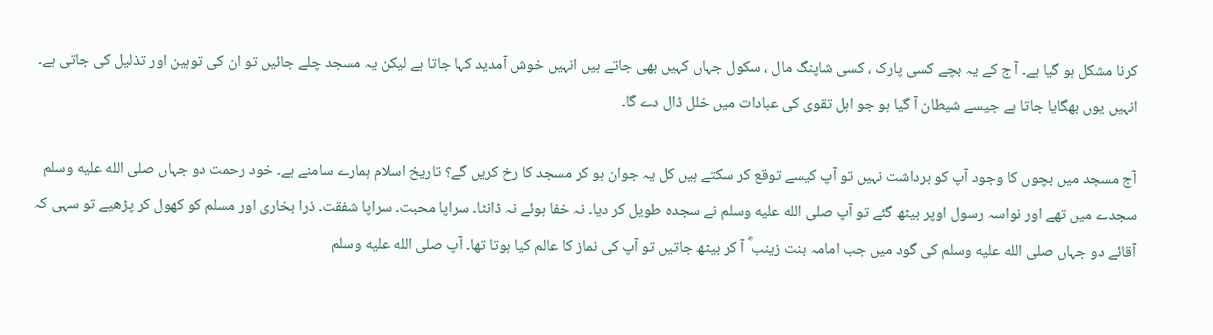کرنا مشکل ہو گیا ہے۔ آ ج کے یہ بچے کسی پارک ، کسی شاپنگ مال ، سکول جہاں کہیں بھی جاتے ہیں انہیں خوش آمدید کہا جاتا ہے لیکن یہ مسجد چلے جائیں تو ان کی توہین اور تذلیل کی جاتی ہے۔ انہیں یوں بھگایا جاتا ہے جیسے شیطان آ گیا ہو جو اہل تقوی کی عبادات میں خلل ڈال دے گا۔

آج مسجد میں بچوں کا وجود آپ کو برداشت نہیں تو آپ کیسے توقع کر سکتے ہیں کل یہ جوان ہو کر مسجد کا رخ کریں گے؟ تاریخ اسلام ہمارے سامنے ہے۔ خود رحمت دو جہاں صلى الله عليه وسلم سجدے میں تھے اور نواسہ رسول اوپر بیٹھ گئے تو آپ صلى الله عليه وسلم نے سجدہ طویل کر دیا۔ نہ خفا ہوئے نہ ڈانٹا۔ سراپا محبت۔ سراپا شفقت۔ ذرا بخاری اور مسلم کو کھول کر پڑھیے تو سہی کہ آقائے دو جہاں صلى الله عليه وسلم کی گود میں جب امامہ بنت زینب ؓ آ کر بیٹھ جاتیں تو آپ کی نماز کا عالم کیا ہوتا تھا۔ آپ صلى الله عليه وسلم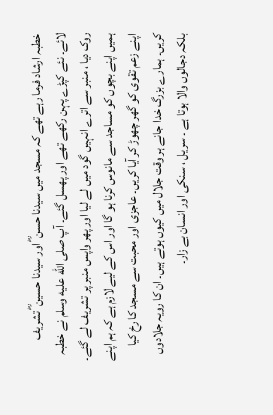خطبہ ارشاد فرما رہے تھے کہ مسجد میں سیدنا حسن ؓ اور سیدنا حسین ؓ تشریف لائے۔ نئے کپڑے پہن رکھے تھے اور پھسل گئے۔ آپ صلى الله عليه وسلم نے خطبہ روک دیا ، منبر سے اترے انہیں گود میں لے لیا اور پھر واپس منبر پر تشریف لے گئے۔ ہمیں اپنے بچوں کو مساجد سے مانوس کرنا ہو گا اور اس کے لیے لازم ہے کہ ہم اپنے اپنے زعم تقوی کو گھر چھوڑ کر آیا کریں۔ عاجزی اور محبت سے مسجد کا رخ کیا کریں۔ ہمارے بزرگ خدا جانے ہر وقت جلال میں کیوں ہوتے ہیں۔ ان کا رویہ جلادوں بلکہ دجالوں والا ہوتا ہے ۔ سریل ، سنکی اور انسان بے زار۔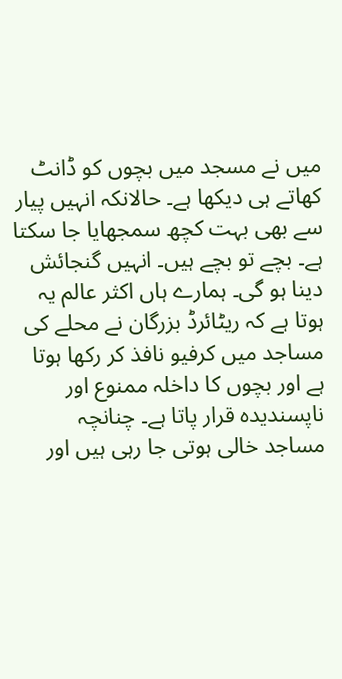میں نے مسجد میں بچوں کو ڈانٹ کھاتے ہی دیکھا ہے۔ حالانکہ انہیں پیار سے بھی بہت کچھ سمجھایا جا سکتا ہے۔ بچے تو بچے ہیں۔ انہیں گنجائش دینا ہو گی۔ ہمارے ہاں اکثر عالم یہ ہوتا ہے کہ ریٹائرڈ بزرگان نے محلے کی مساجد میں کرفیو نافذ کر رکھا ہوتا ہے اور بچوں کا داخلہ ممنوع اور ناپسندیدہ قرار پاتا ہے۔ چنانچہ مساجد خالی ہوتی جا رہی ہیں اور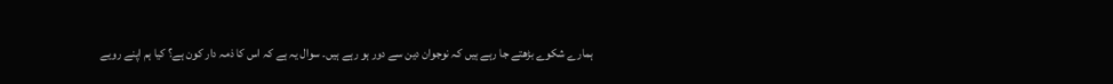ہمارے شکوے بڑھتے جا رہے ہیں کہ نوجوان دین سے دور ہو رہے ہیں۔ سوال یہ ہے کہ اس کا ذمہ دار کون ہے؟ کیا ہم اپنے رویے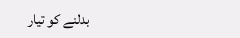بدلنے کو تیار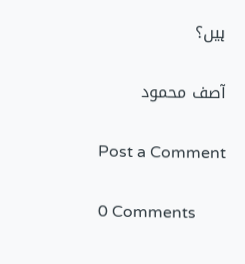ہیں؟

آصف محمود

Post a Comment

0 Comments